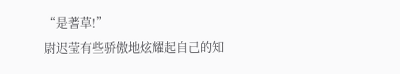“是蓍草!”
尉迟莹有些骄傲地炫耀起自己的知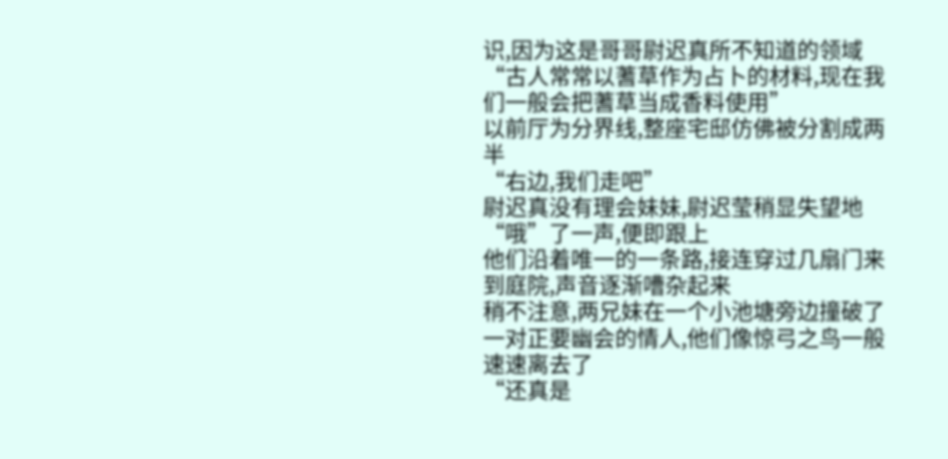识,因为这是哥哥尉迟真所不知道的领域
“古人常常以蓍草作为占卜的材料,现在我们一般会把蓍草当成香料使用”
以前厅为分界线,整座宅邸仿佛被分割成两半
“右边,我们走吧”
尉迟真没有理会妹妹,尉迟莹稍显失望地“哦”了一声,便即跟上
他们沿着唯一的一条路,接连穿过几扇门来到庭院,声音逐渐嘈杂起来
稍不注意,两兄妹在一个小池塘旁边撞破了一对正要幽会的情人,他们像惊弓之鸟一般速速离去了
“还真是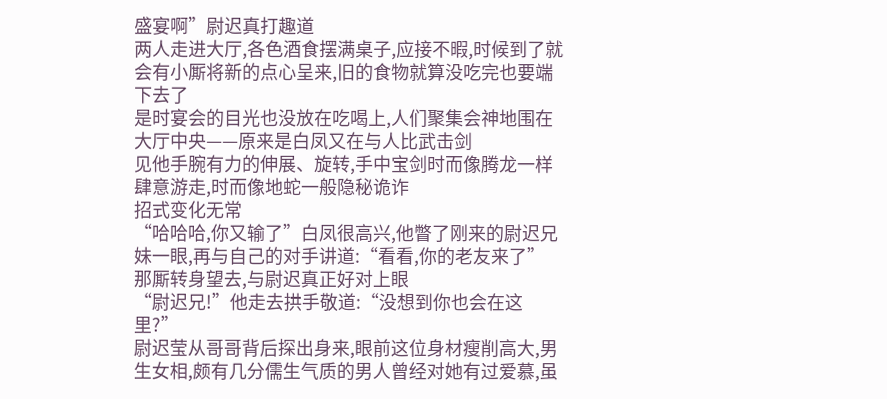盛宴啊”尉迟真打趣道
两人走进大厅,各色酒食摆满桌子,应接不暇,时候到了就会有小厮将新的点心呈来,旧的食物就算没吃完也要端下去了
是时宴会的目光也没放在吃喝上,人们聚集会神地围在大厅中央——原来是白凤又在与人比武击剑
见他手腕有力的伸展、旋转,手中宝剑时而像腾龙一样肆意游走,时而像地蛇一般隐秘诡诈
招式变化无常
“哈哈哈,你又输了”白凤很高兴,他瞥了刚来的尉迟兄妹一眼,再与自己的对手讲道:“看看,你的老友来了”
那厮转身望去,与尉迟真正好对上眼
“尉迟兄!”他走去拱手敬道:“没想到你也会在这里?”
尉迟莹从哥哥背后探出身来,眼前这位身材瘦削高大,男生女相,颇有几分儒生气质的男人曾经对她有过爱慕,虽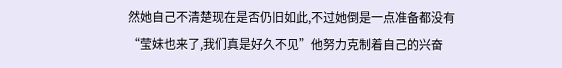然她自己不清楚现在是否仍旧如此,不过她倒是一点准备都没有
“莹妹也来了,我们真是好久不见”他努力克制着自己的兴奋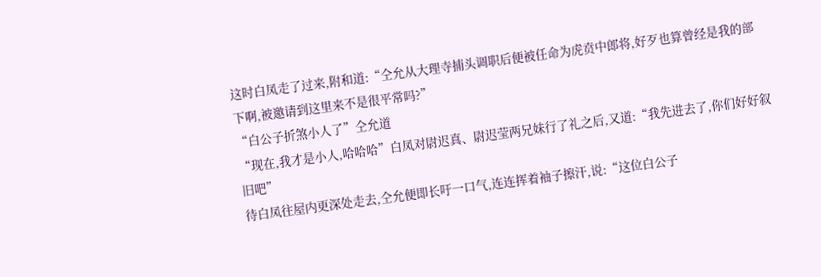这时白凤走了过来,附和道:“仝允从大理寺捕头调职后便被任命为虎贲中郎将,好歹也算曾经是我的部下啊,被邀请到这里来不是很平常吗?”
“白公子折煞小人了”仝允道
“现在,我才是小人,哈哈哈”白凤对尉迟真、尉迟莹两兄妹行了礼之后,又道:“我先进去了,你们好好叙旧吧”
待白凤往屋内更深处走去,仝允便即长吁一口气,连连挥着袖子擦汗,说:“这位白公子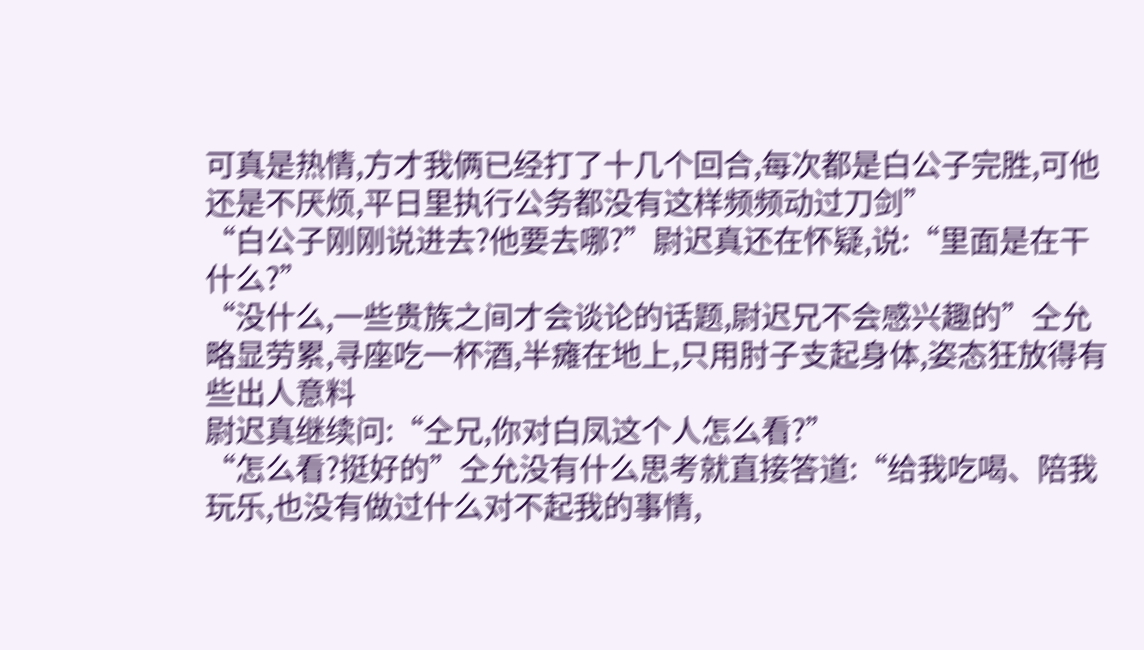可真是热情,方才我俩已经打了十几个回合,每次都是白公子完胜,可他还是不厌烦,平日里执行公务都没有这样频频动过刀剑”
“白公子刚刚说进去?他要去哪?”尉迟真还在怀疑,说:“里面是在干什么?”
“没什么,一些贵族之间才会谈论的话题,尉迟兄不会感兴趣的”仝允略显劳累,寻座吃一杯酒,半瘫在地上,只用肘子支起身体,姿态狂放得有些出人意料
尉迟真继续问:“仝兄,你对白凤这个人怎么看?”
“怎么看?挺好的”仝允没有什么思考就直接答道:“给我吃喝、陪我玩乐,也没有做过什么对不起我的事情,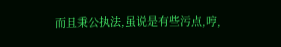而且秉公执法,虽说是有些污点,哼,